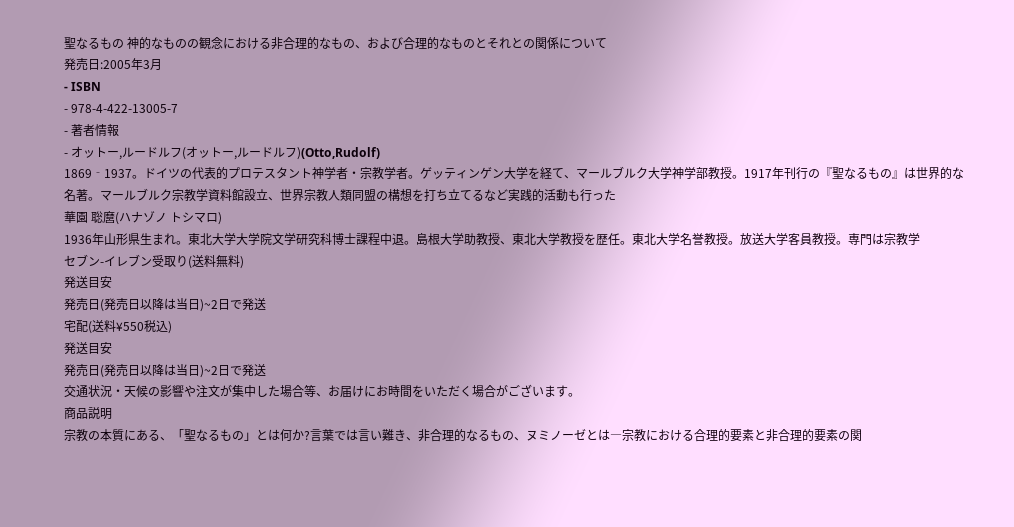聖なるもの 神的なものの観念における非合理的なもの、および合理的なものとそれとの関係について
発売日:2005年3月
- ISBN
- 978-4-422-13005-7
- 著者情報
- オットー,ルードルフ(オットー,ルードルフ)(Otto,Rudolf)
1869‐1937。ドイツの代表的プロテスタント神学者・宗教学者。ゲッティンゲン大学を経て、マールブルク大学神学部教授。1917年刊行の『聖なるもの』は世界的な名著。マールブルク宗教学資料館設立、世界宗教人類同盟の構想を打ち立てるなど実践的活動も行った
華園 聡麿(ハナゾノ トシマロ)
1936年山形県生まれ。東北大学大学院文学研究科博士課程中退。島根大学助教授、東北大学教授を歴任。東北大学名誉教授。放送大学客員教授。専門は宗教学
セブン-イレブン受取り(送料無料)
発送目安
発売日(発売日以降は当日)~2日で発送
宅配(送料¥550税込)
発送目安
発売日(発売日以降は当日)~2日で発送
交通状況・天候の影響や注文が集中した場合等、お届けにお時間をいただく場合がございます。
商品説明
宗教の本質にある、「聖なるもの」とは何か?言葉では言い難き、非合理的なるもの、ヌミノーゼとは―宗教における合理的要素と非合理的要素の関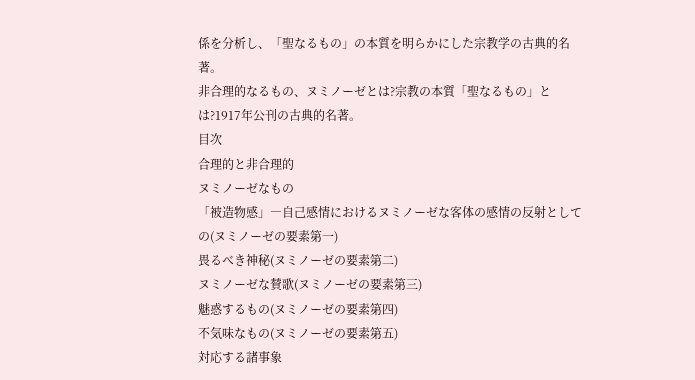係を分析し、「聖なるもの」の本質を明らかにした宗教学の古典的名著。
非合理的なるもの、ヌミノーゼとは?宗教の本質「聖なるもの」とは?1917年公刊の古典的名著。
目次
合理的と非合理的
ヌミノーゼなもの
「被造物感」―自己感情におけるヌミノーゼな客体の感情の反射としての(ヌミノーゼの要素第一)
畏るべき神秘(ヌミノーゼの要素第二)
ヌミノーゼな賛歌(ヌミノーゼの要素第三)
魅惑するもの(ヌミノーゼの要素第四)
不気味なもの(ヌミノーゼの要素第五)
対応する諸事象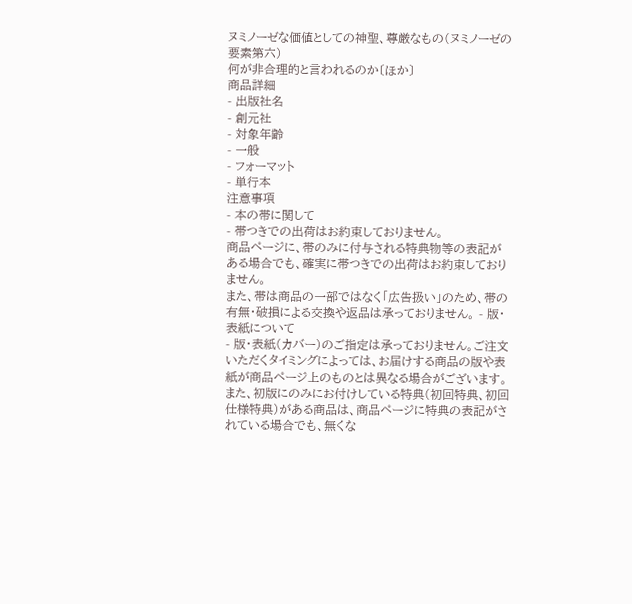ヌミノーゼな価値としての神聖、尊厳なもの(ヌミノーゼの要素第六)
何が非合理的と言われるのか〔ほか〕
商品詳細
- 出版社名
- 創元社
- 対象年齢
- 一般
- フォーマット
- 単行本
注意事項
- 本の帯に関して
- 帯つきでの出荷はお約束しておりません。
商品ページに、帯のみに付与される特典物等の表記がある場合でも、確実に帯つきでの出荷はお約束しておりません。
また、帯は商品の一部ではなく「広告扱い」のため、帯の有無・破損による交換や返品は承っておりません。 - 版・表紙について
- 版・表紙(カバー)のご指定は承っておりません。ご注文いただくタイミングによっては、お届けする商品の版や表紙が商品ページ上のものとは異なる場合がございます。
また、初版にのみにお付けしている特典(初回特典、初回仕様特典)がある商品は、商品ページに特典の表記がされている場合でも、無くな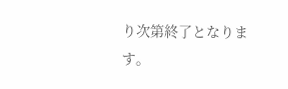り次第終了となります。